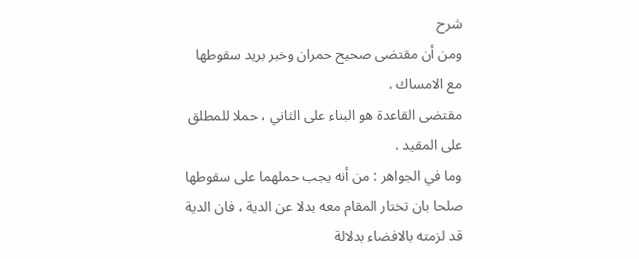شرح
ومن أن مقتضى صحيح حمران وخبر بريد سقوطها مع الامساك .
مقتضى القاعدة هو البناء على الثاني ، حملا للمطلق على المقيد .
وما في الجواهر : من أنه يجب حملهما على سقوطها صلحا بان تختار المقام معه بدلا عن الدية ، فان الدية قد لزمته بالافضاء بدلالة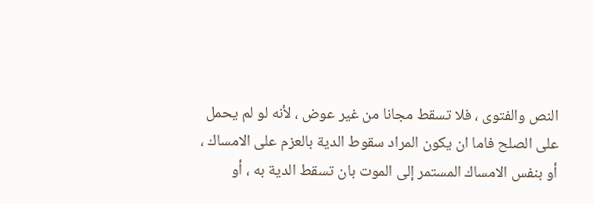النص والفتوى ، فلا تسقط مجانا من غير عوض ، لأنه لو لم يحمل على الصلح فاما ان يكون المراد سقوط الدية بالعزم على الامساك ، أو بنفس الامساك المستمر إلى الموت بان تسقط الدية به ، أو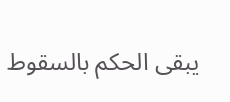يبقى الحكم بالسقوط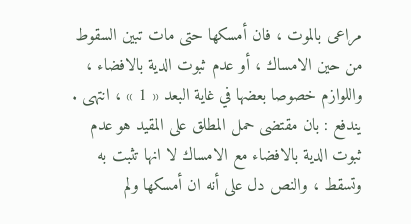مراعى بالموت ، فان أمسكها حتى مات تبين السقوط من حين الامساك ، أو عدم ثبوت الدية بالافضاء ، واللوازم خصوصا بعضها في غاية البعد « 1 » ، انتهى .
يندفع : بان مقتضى حمل المطلق على المقيد هو عدم ثبوت الدية بالافضاء مع الامساك لا انها تثبت به وتسقط ، والنص دل على أنه ان أمسكها ولم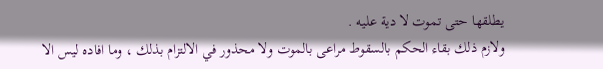يطلقها حتى تموت لا دية عليه .
ولازم ذلك بقاء الحكم بالسقوط مراعى بالموت ولا محذور في الالتزام بذلك ، وما افاده ليس الا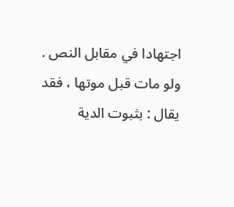اجتهادا في مقابل النص .
ولو مات قبل موتها ، فقد يقال : بثبوت الدية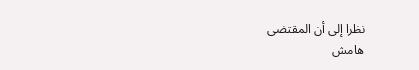نظرا إلى أن المقتضى
هامش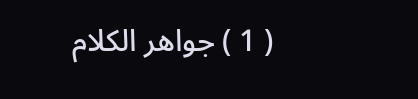( 1 ) جواهر الكلام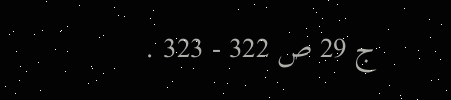ج 29 ص 322 - 323 .